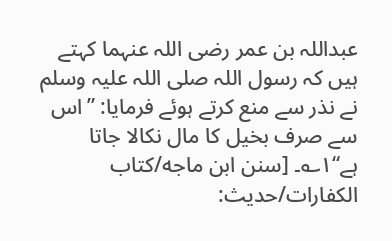عبداللہ بن عمر رضی اللہ عنہما کہتے ہیں کہ رسول اللہ صلی اللہ علیہ وسلم نے نذر سے منع کرتے ہوئے فرمایا: ”اس سے صرف بخیل کا مال نکالا جاتا ہے“۱؎۔ [سنن ابن ماجه/كتاب الكفارات/حدیث: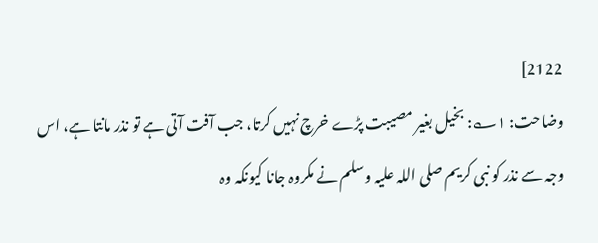2122]
وضاحت: ۱؎: بخیل بغیر مصیبت پڑے خرچ نہیں کرتا، جب آفت آتی ہے تو نذر مانتا ہے، اس وجہ سے نذر کو نبی کریم صلی اللہ علیہ وسلم نے مکروہ جانا کیونکہ وہ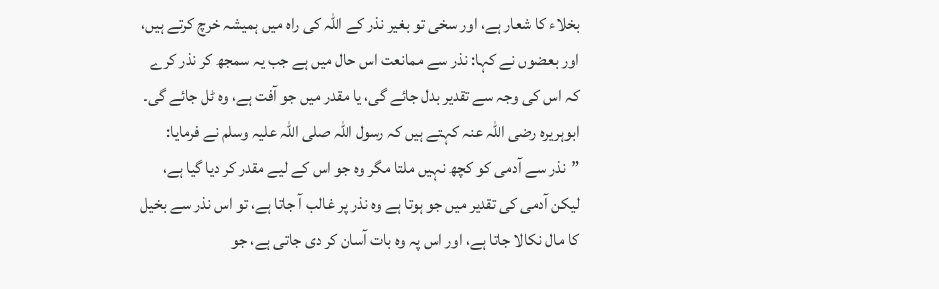بخلاء کا شعار ہے، اور سخی تو بغیر نذر کے اللہ کی راہ میں ہمیشہ خرچ کرتے ہیں، اور بعضوں نے کہا: نذر سے ممانعت اس حال میں ہے جب یہ سمجھ کر نذر کرے کہ اس کی وجہ سے تقدیر بدل جائے گی، یا مقدر میں جو آفت ہے، وہ ٹل جائے گی۔
ابوہریرہ رضی اللہ عنہ کہتے ہیں کہ رسول اللہ صلی اللہ علیہ وسلم نے فرمایا: ”نذر سے آدمی کو کچھ نہیں ملتا مگر وہ جو اس کے لیے مقدر کر دیا گیا ہے، لیکن آدمی کی تقدیر میں جو ہوتا ہے وہ نذر پر غالب آ جاتا ہے، تو اس نذر سے بخیل کا مال نکالا جاتا ہے، اور اس پہ وہ بات آسان کر دی جاتی ہے، جو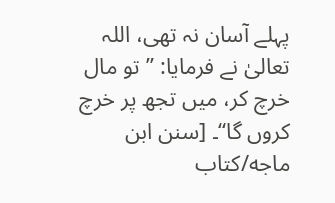پہلے آسان نہ تھی، اللہ تعالیٰ نے فرمایا: ”تو مال خرچ کر، میں تجھ پر خرچ کروں گا“۔ [سنن ابن ماجه/كتاب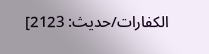الكفارات/حدیث: 2123]